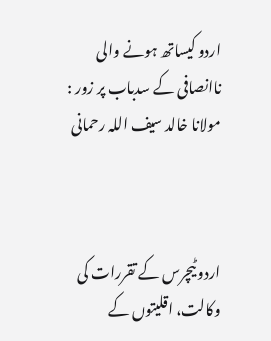اردو کیساتھ ہونے والی ناانصافی کے سدباب پر زور : مولانا خالد سیف اللہ رحمانی



اردو ٹیچرس کے تقررات کی وکالت، اقلیتوں کے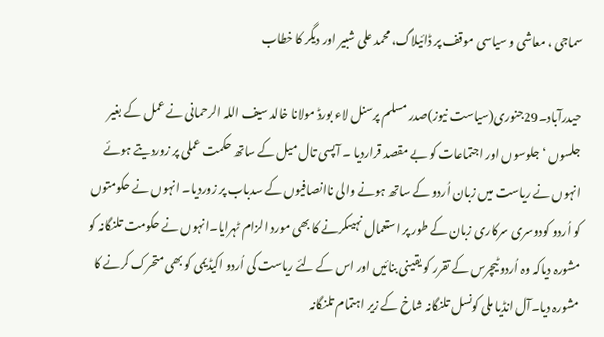سماجی ، معاشی و سیاسی موقف پر ڈائیلاگ، محمد علی شبیر اور دیگر کا خطاب

حیدرآباد۔29جنوری(سیاست نیوز)صدر مسلم پرسنل لاء بورڈ مولانا خالد سیف اللہ الرحمانی نے عمل کے بغیر جلسوں ‘ جلوسوں اور اجتماعات کو بے مقصد قراردیا ۔ آپسی تال میل کے ساتھ حکمت عملی پر زوردیتے ہوئے انہوں نے ریاست میں زبان اُردو کے ساتھ ہونے والی ناانصافیوں کے سدباب پر زوردیا۔ انہوں نے حکومتوں کو اُردو کودوسری سرکاری زبان کے طور پر استعمال نہیںکرنے کا بھی مورد الزام ٹہرایا۔انہوں نے حکومت تلنگانہ کو مشورہ دیاکہ وہ اُردو ٹیچرس کے تقرر کو یقینی بنائیں اور اس کے لئے ریاست کی اُردو اکیڈیمی کو بھی متحرک کرنے کا مشورہ دیا۔آل انڈیا ملی کونسل تلنگانہ شاخ کے زیر اہتمام تلنگانہ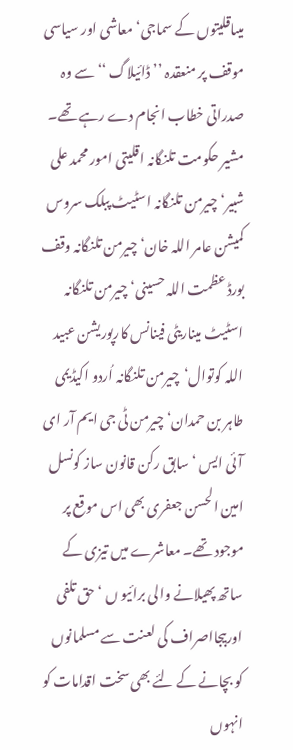میںاقلیتوں کے سماجی‘ معاشی اور سیاسی موقف پر منعقدہ ’’ڈائیلاگ ‘‘ سے وہ صدراتی خطاب انجام دے رہے تھے۔ مشیر حکومت تلنگانہ اقلیتی امور محمد علی شبیر‘ چیرمن تلنگانہ اسٹیٹ پبلک سروس کمیشن عامر اللہ خان‘ چیرمن تلنگانہ وقف بورڈ عظمت اللہ حسینی‘ چیرمن تلنگانہ اسٹیٹ میناریٹی فینانس کارپوریشن عبید اللہ کوتوال‘چیرمن تلنگانہ اُردو اکیڈیمی طاہر بن حمدان‘ چیرمن ٹی جی ایم آر ای آئی ایس ‘ سابق رکن قانون ساز کونسل امین الحسن جعفری بھی اس موقع پر موجود تھے۔ معاشرے میں تیزی کے ساتھ پھیلانے والی برائیو ں ‘ حق تلفی اوربیجااصراف کی لعنت سے مسلمانوں کو بچانے کے لئے بھی سخت اقدامات کو انہوں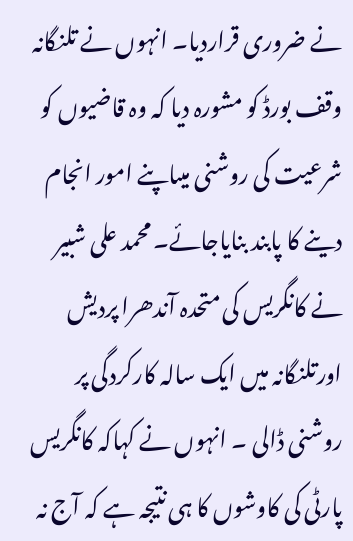نے ضروری قراردیا۔ انہوں نے تلنگانہ وقف بورڈ کو مشورہ دیا کہ وہ قاضیوں کو شرعیت کی روشنی میںاپنے امور انجام دینے کا پابند بنایاجائے۔ محمد علی شبیر نے کانگریس کی متحدہ آندھرا پردیش اورتلنگانہ میں ایک سالہ کارکردگی پر روشنی ڈالی ۔ انہوں نے کہاکہ کانگریس پارٹی کی کاوشوں کا ہی نتیجہ ہے کہ آج نہ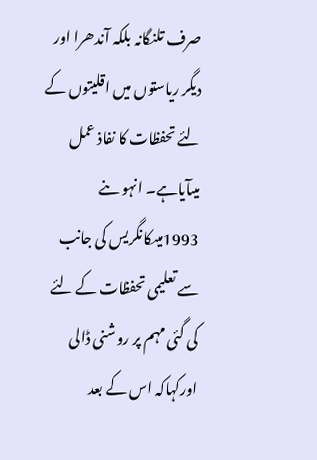صرف تلنگانہ بلکہ آندھرا اور دیگر ریاستوں میں اقلیتوں کے لئے تحفظات کا نفاذ عمل میںآیاہے۔ انہو ںنے 1993میںکانگریس کی جانب سے تعلیمی تحفظات کے لئے کی گئی مہم پر روشنی ڈالی اورکہاکہ اس کے بعد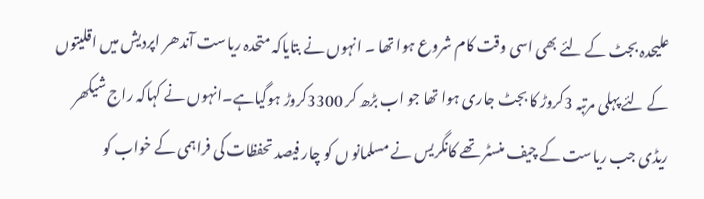علیحدہ بجٹ کے لئے بھی اسی وقت کام شروع ہوا تھا ۔ انہوں نے بتایاکہ متحدہ ریاست آندھر اپردیش میں اقلیتوں کے لئے پہلی مرتبہ 3کروڑ کا بجٹ جاری ہوا تھا جو اب بڑھ کر 3300کروڑ ہوگیاہے۔انہوں نے کہاکہ راج شیکھر ریڈی جب ریاست کے چیف منسٹر تھے کانگریس نے مسلمانو ں کو چار فیصد تحفظات کی فراہمی کے خواب کو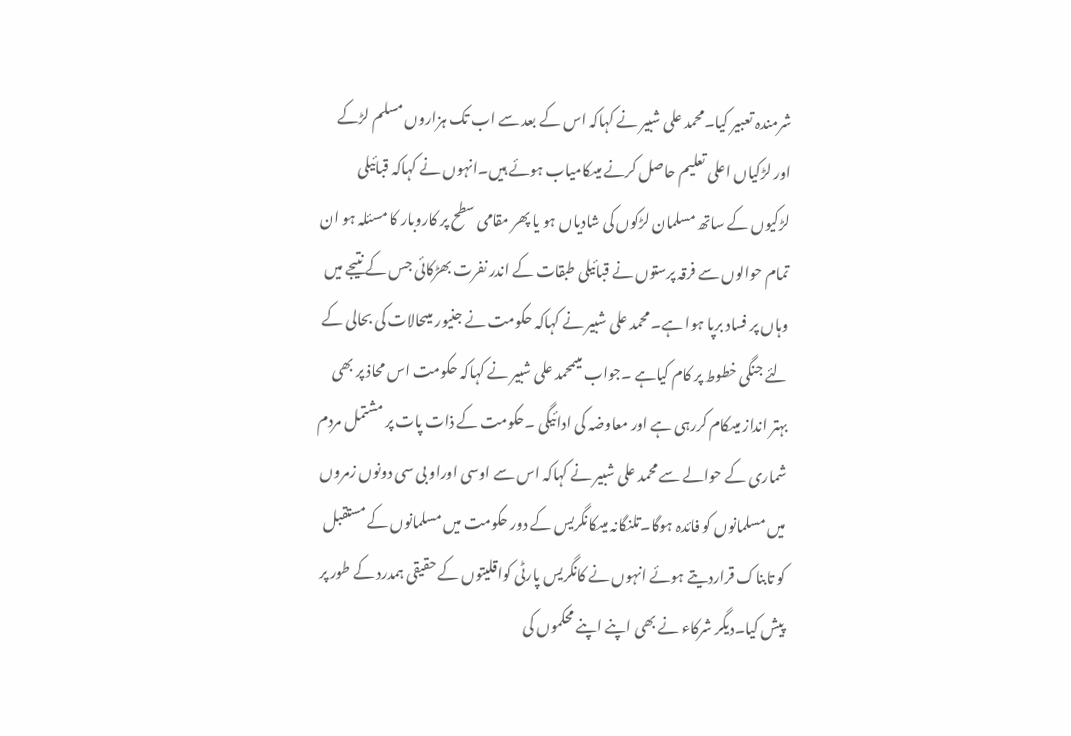شرمندہ تعبیر کیا۔محمد علی شبیر نے کہاکہ اس کے بعد سے اب تک ہزاروں مسلم لڑکے اور لڑکیاں اعلی تعلیم حاصل کرنے میںکامیاب ہوئے ہیں۔انہوں نے کہاکہ قبائیلی لڑکیوں کے ساتھ مسلمان لڑکوں کی شادیاں ہو یا پھر مقامی سطح پر کاروبار کا مسئلہ ہو ان تمام حوالوں سے فرقہ پرستوں نے قبائیلی طبقات کے اندر نفرت بھڑکائی جس کے نتیجے میں وہاں پر فساد برپا ہوا ہے۔ محمد علی شبیر نے کہاکہ حکومت نے جنیور میںحالات کی بحالی کے لئے جنگی خطوط پر کام کیاہے ۔جواب میںمحمد علی شبیر نے کہاکہ حکومت اس محاذ پر بھی بہتر انداز میںکام کررہی ہے اور معاوضہ کی ادائیگی ۔حکومت کے ذات پات پر مشتمل مردم شماری کے حوالے سے محمد علی شبیر نے کہاکہ اس سے اوسی اوراو بی سی دونوں زمروں میں مسلمانوں کو فائدہ ہوگا۔تلنگانہ میںکانگریس کے دور حکومت میں مسلمانوں کے مستقبل کو تابناک قراردیتے ہوئے انہوں نے کانگریس پارٹی کواقلیتوں کے حقیقی ہمدرد کے طور پر پیش کیا۔دیگر شرکاء نے بھی اپنے اپنے محکموں کی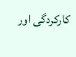کارکردگی اور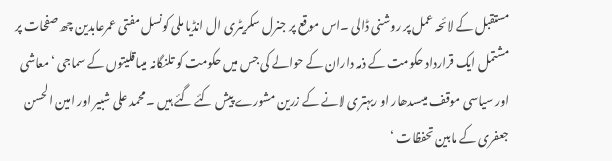مستقبل کے لائحہ عمل پر روشنی ڈالی ۔اس موقع پر جنرل سکریٹری ال انڈیا ملی کونسل مفتی عمرعابدین چھ صفحات پر مشتمل ایک قرارداد حکومت کے ذمہ داران کے حوالے کی جس میں حکومت کو تلنگانہ میںاقلیتوں کے سماجی ‘ معاشی اور سیاسی موقف میںسدھار او ربہتری لانے کے زرین مشورے پیش کئے گئے ہیں ۔ محمد علی شبیر اور امین الحسن جعفری کے مابین تحفظات ‘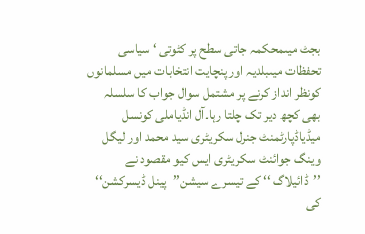بجٹ میںمحکمہ جاتی سطح پر کٹوتی ‘ سیاسی تحفظات میںبلدیہ اور پنچایت انتخابات میں مسلمانوں کونظر انداز کرنے پر مشتمل سوال جواب کا سلسلہ بھی کچھ دیر تک چلتا رہا۔آل انڈیاملی کونسل میڈیاڈپارٹمنٹ جنرل سکریٹری سید محمد اور لیگل وینگ جوائنٹ سکریٹری ایس کیو مقصود نے ’’ڈائیلاگ ‘‘ کے تیسرے سیشن’’پینل ڈیسرکشن‘‘ کی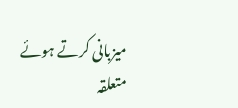میزبانی کرتے ہوئے متعلقہ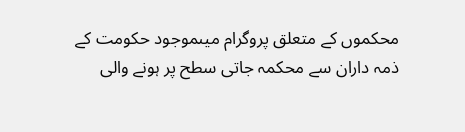محکموں کے متعلق پروگرام میںموجود حکومت کے ذمہ داران سے محکمہ جاتی سطح پر ہونے والی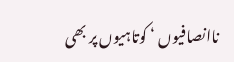ناانصافیوں ‘ کوتاہیوں پر بھی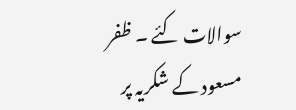سوالات کئے ۔ ظفر مسعود کے شکریہ پر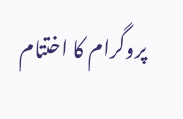پروگرام کا اختتام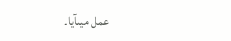عمل میںآیا۔